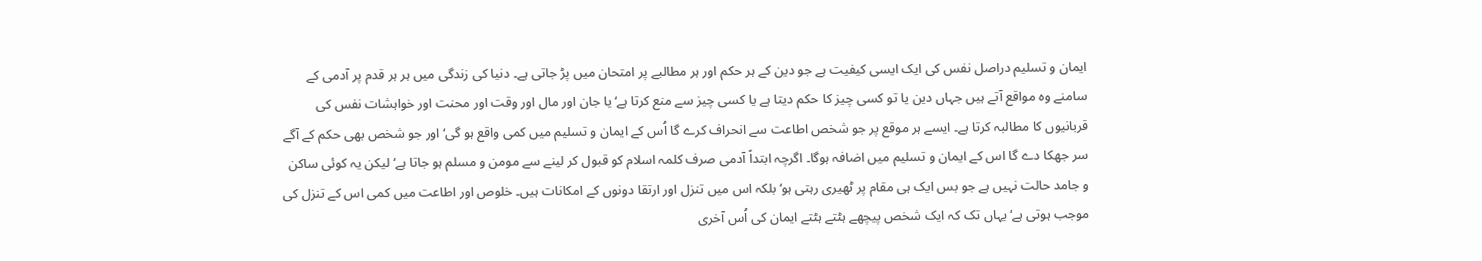ایمان و تسلیم دراصل نفس کی ایک ایسی کیفیت ہے جو دین کے ہر حکم اور ہر مطالبے پر امتحان میں پڑ جاتی ہے۔ دنیا کی زندگی میں ہر ہر قدم پر آدمی کے سامنے وہ مواقع آتے ہیں جہاں دین یا تو کسی چیز کا حکم دیتا ہے یا کسی چیز سے منع کرتا ہے‘ یا جان اور مال اور وقت اور محنت اور خواہشات نفس کی قربانیوں کا مطالبہ کرتا ہے۔ ایسے ہر موقع پر جو شخص اطاعت سے انحراف کرے گا اُس کے ایمان و تسلیم میں کمی واقع ہو گی‘ اور جو شخص بھی حکم کے آگے سر جھکا دے گا اس کے ایمان و تسلیم میں اضافہ ہوگا۔ اگرچہ ابتداً آدمی صرف کلمہ اسلام کو قبول کر لینے سے مومن و مسلم ہو جاتا ہے‘ لیکن یہ کوئی ساکن و جامد حالت نہیں ہے جو بس ایک ہی مقام پر ٹھیری رہتی ہو‘ بلکہ اس میں تنزل اور ارتقا دونوں کے امکانات ہیں۔ خلوص اور اطاعت میں کمی اس کے تنزل کی موجب ہوتی ہے‘ یہاں تک کہ ایک شخص پیچھے ہٹتے ہٹتے ایمان کی اُس آخری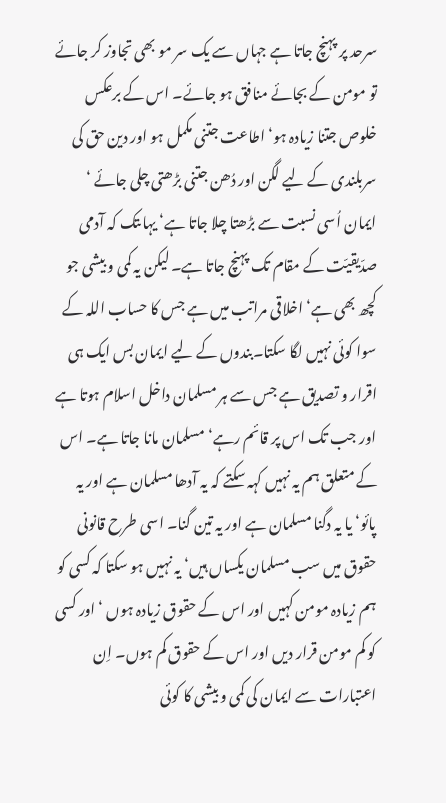سرحد پر پہنچ جاتا ہے جہاں سے یک سر مو بھی تجاوز کر جائے تو مومن کے بجائے منافق ہو جائے۔ اس کے برعکس خلوص جتنا زیادہ ہو‘ اطاعت جتنی مکمل ہو اور دین حق کی سربلندی کے لیے لگن اور دُھن جتنی بڑھتی چلی جائے ‘ ایمان اُسی نسبت سے بڑھتا چلا جاتا ہے‘ یہاںتک کہ آدمی صدّیقیّت کے مقام تک پہنچ جاتا ہے۔ لیکن یہ کمی و بیشی جو کچھ بھی ہے‘ اخلاقی مراتب میں ہے جس کا حساب اللہ کے سوا کوئی نہیں لگا سکتا۔بندوں کے لیے ایمان بس ایک ہی اقرار و تصدیق ہے جس سے ہر مسلمان داخل اسلام ہوتا ہے اور جب تک اس پر قائم رہے‘ مسلمان مانا جاتا ہے۔ اس کے متعلق ہم یہ نہیں کہہ سکتے کہ یہ آدھا مسلمان ہے اور یہ پائو‘ یا یہ دگنا مسلمان ہے اور یہ تین گنا۔ اسی طرح قانونی حقوق میں سب مسلمان یکساں ہیں‘ یہ نہیں ہو سکتا کہ کسی کو ہم زیادہ مومن کہیں اور اس کے حقوق زیادہ ہوں ‘ اور کسی کو کم مومن قرار دیں اور اس کے حقوق کم ہوں۔ اِن اعتبارات سے ایمان کی کمی و بیشی کا کوئی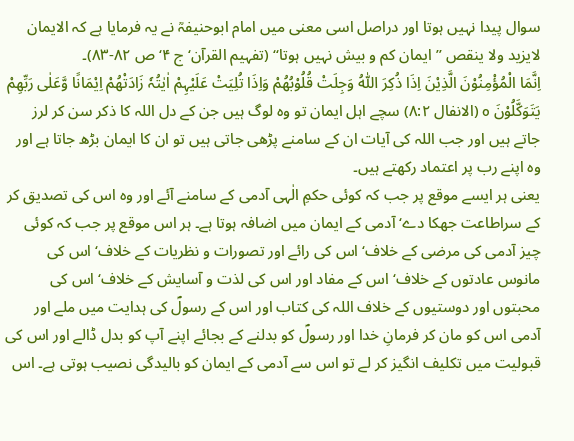سوال پیدا نہیں ہوتا اور دراصل اسی معنی میں امام ابوحنیفہؒ نے یہ فرمایا ہے کہ الایمان لایزید ولا ینقص ’’ایمان کم و بیش نہیں ہوتا‘‘ (تفہیم القرآن‘ ج ۴‘ ص ۸۲-۸۳)۔
اِنَّمَا الْمُؤْمِنُوْنَ الَّذِیْنَ اِذَا ذُکِرَ اللّٰہُ وَجِلَتْ قُلُوْبُھُمْ وَاِذَا تُلِیَتْ عَلَیْہِمْ اٰیٰتُہٗ زَادَتْھُمْ اِیْمَانًا وَّعَلٰی رَبِّھِمْ یَتَوَکَّلُوْنَ o (الانفال ۸:۲) سچے اہل ایمان تو وہ لوگ ہیں جن کے دل اللہ کا ذکر سن کر لرز جاتے ہیں اور جب اللہ کی آیات ان کے سامنے پڑھی جاتی ہیں تو ان کا ایمان بڑھ جاتا ہے اور وہ اپنے رب پر اعتماد رکھتے ہیں۔
یعنی ہر ایسے موقع پر جب کہ کوئی حکمِ الٰہی آدمی کے سامنے آئے اور وہ اس کی تصدیق کر کے سراطاعت جھکا دے‘ آدمی کے ایمان میں اضافہ ہوتا ہے۔ ہر اس موقع پر جب کہ کوئی چیز آدمی کی مرضی کے خلاف‘ اس کی رائے اور تصورات و نظریات کے خلاف‘ اس کی مانوس عادتوں کے خلاف‘ اس کے مفاد اور اس کی لذت و آسایش کے خلاف‘ اس کی محبتوں اور دوستیوں کے خلاف اللہ کی کتاب اور اس کے رسولؐ کی ہدایت میں ملے اور آدمی اس کو مان کر فرمانِ خدا اور رسولؐ کو بدلنے کے بجائے اپنے آپ کو بدل ڈالے اور اس کی قبولیت میں تکلیف انگیز کر لے تو اس سے آدمی کے ایمان کو بالیدگی نصیب ہوتی ہے۔ اس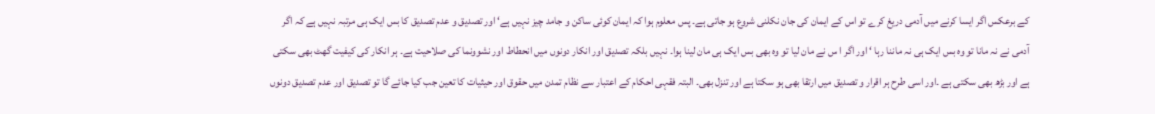کے برعکس اگر ایسا کرنے میں آدمی دریغ کرے تو اس کے ایمان کی جان نکلنی شروع ہو جاتی ہے۔ پس معلوم ہوا کہ ایمان کوئی ساکن و جامد چیز نہیں ہے‘ اور تصدیق و عدم تصدیق کا بس ایک ہی مرتبہ نہیں ہے کہ اگر آدمی نے نہ مانا تو وہ بس ایک ہی نہ ماننا رہا ‘ اور اگر ا س نے مان لیا تو وہ بھی بس ایک ہی مان لینا ہوا۔ نہیں بلکہ تصدیق اور انکار دونوں میں انحطاط اور نشوونما کی صلاحیت ہے۔ ہر انکار کی کیفیت گھٹ بھی سکتی ہے اور بڑھ بھی سکتی ہے ۔اور اسی طرح ہر اقرار و تصدیق میں ارتقا بھی ہو سکتا ہے اور تنزل بھی۔ البتہ فقہی احکام کے اعتبار سے نظام تمدن میں حقوق اور حیثیات کا تعین جب کیا جائے گا تو تصدیق اور عدم تصدیق دونوں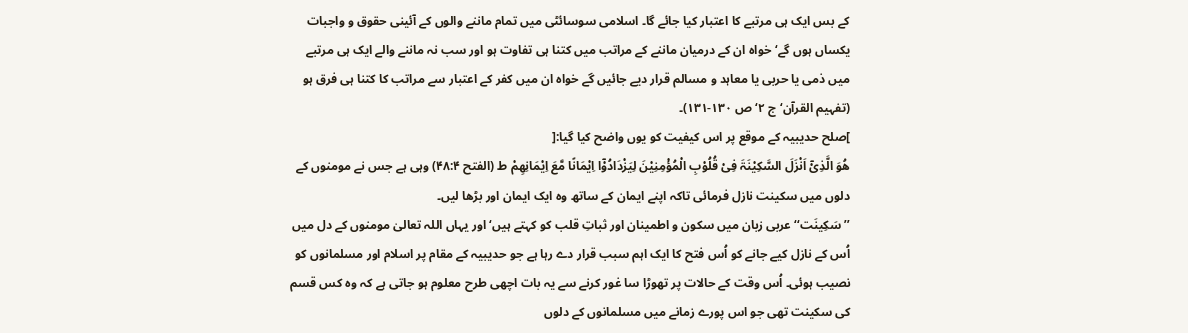کے بس ایک ہی مرتبے کا اعتبار کیا جائے گا۔ اسلامی سوسائٹی میں تمام ماننے والوں کے آئینی حقوق و واجبات یکساں ہوں گے‘ خواہ ان کے درمیان ماننے کے مراتب میں کتنا ہی تفاوت ہو اور سب نہ ماننے والے ایک ہی مرتبے میں ذمی یا حربی یا معاہد و مسالم قرار دیے جائیں گے خواہ ان میں کفر کے اعتبار سے مراتب کا کتنا ہی فرق ہو (تفہیم القرآن‘ ج ۲‘ ص ۱۳۰-۱۳۱)۔
]صلح حدیبیہ کے موقع پر اس کیفیت کو یوں واضح کیا گیا:[
ھُوَ الَّذِیْٓ اَنْزَلَ السَّکِیْنَۃَ فِیْ قُلُوْبِ الْمُؤْمِنِیْنَ لِیَزْدَادُوْٓا اِیْمَانًا مَّعَ اِیْمَانِھِمْ ط (الفتح ۴۸:۴) وہی ہے جس نے مومنوں کے دلوں میں سکینت نازل فرمائی تاکہ اپنے ایمان کے ساتھ وہ ایک ایمان اور بڑھا لیں۔
’’سَکِینَت‘‘ عربی زبان میں سکون و اطمینان اور ثباتِ قلب کو کہتے ہیں‘ اور یہاں اللہ تعالیٰ مومنوں کے دل میں اُس کے نازل کیے جانے کو اُس فتح کا ایک اہم سبب قرار دے رہا ہے جو حدیبیہ کے مقام پر اسلام اور مسلمانوں کو نصیب ہوئی۔ اُس وقت کے حالات پر تھوڑا سا غور کرنے سے یہ بات اچھی طرح معلوم ہو جاتی ہے کہ وہ کس قسم کی سکینت تھی جو اس پورے زمانے میں مسلمانوں کے دلوں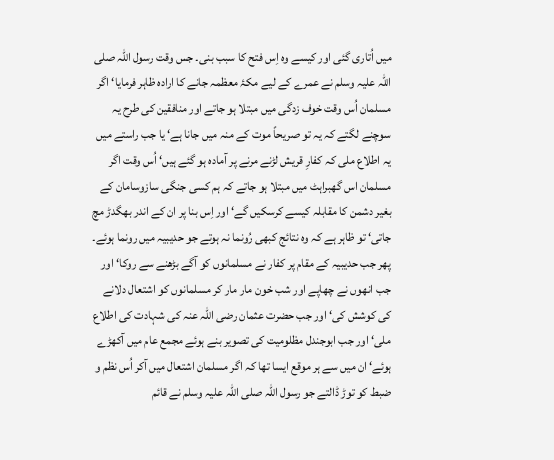میں اُتاری گئی اور کیسے وہ اِس فتح کا سبب بنی۔ جس وقت رسول اللہ صلی اللہ علیہ وسلم نے عمرے کے لیے مکۂ معظمہ جانے کا ارادہ ظاہر فرمایا‘ اگر مسلمان اُس وقت خوف زدگی میں مبتلا ہو جاتے اور منافقین کی طرح یہ سوچنے لگتے کہ یہ تو صریحاً موت کے منہ میں جانا ہے‘ یا جب راستے میں یہ اطلاع ملی کہ کفارِ قریش لڑنے مرنے پر آمادہ ہو گئے ہیں‘ اُس وقت اگر مسلمان اس گھبراہٹ میں مبتلا ہو جاتے کہ ہم کسی جنگی سازوسامان کے بغیر دشمن کا مقابلہ کیسے کرسکیں گے‘ اور اِس بنا پر ان کے اندر بھگدڑ مچ جاتی‘ تو ظاہر ہے کہ وہ نتائج کبھی رُونما نہ ہوتے جو حدیبیہ میں رونما ہوئے۔ پھر جب حدیبیہ کے مقام پر کفار نے مسلمانوں کو آگے بڑھنے سے روکا‘ اور جب انھوں نے چھاپے اور شب خون مار مار کر مسلمانوں کو اشتعال دلانے کی کوشش کی‘ اور جب حضرت عثمان رضی اللہ عنہ کی شہادت کی اطلاع ملی‘ اور جب ابوجندل مظلومیت کی تصویر بنے ہوئے مجمع عام میں آکھڑے ہوئے‘ ان میں سے ہر موقع ایسا تھا کہ اگر مسلمان اشتعال میں آکر اُس نظم و ضبط کو توڑ ڈالتے جو رسول اللہ صلی اللہ علیہ وسلم نے قائم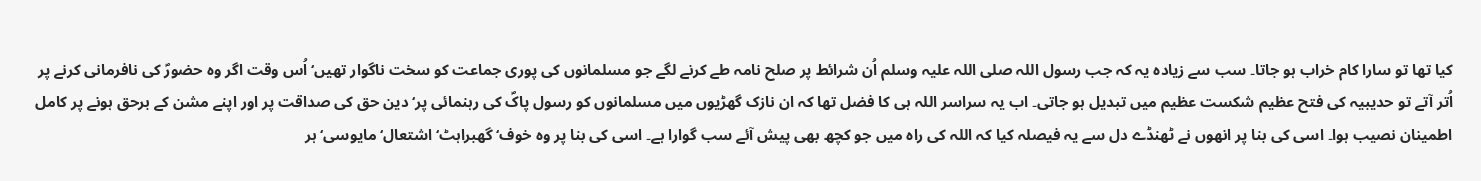کیا تھا تو سارا کام خراب ہو جاتا۔ سب سے زیادہ یہ کہ جب رسول اللہ صلی اللہ علیہ وسلم اُن شرائط پر صلح نامہ طے کرنے لگے جو مسلمانوں کی پوری جماعت کو سخت ناگوار تھیں‘ اُس وقت اگر وہ حضورؐ کی نافرمانی کرنے پر اُتر آتے تو حدیبیہ کی فتح عظیم شکست عظیم میں تبدیل ہو جاتی۔ اب یہ سراسر اللہ ہی کا فضل تھا کہ ان نازک گھڑیوں میں مسلمانوں کو رسول پاکؐ کی رہنمائی پر‘ دین حق کی صداقت پر اور اپنے مشن کے برحق ہونے پر کامل اطمینان نصیب ہوا۔ اسی کی بنا پر انھوں نے ٹھنڈے دل سے یہ فیصلہ کیا کہ اللہ کی راہ میں جو کچھ بھی پیش آئے سب گوارا ہے۔ اسی کی بنا پر وہ خوف‘ گھبراہٹ‘ اشتعال‘ مایوسی‘ ہر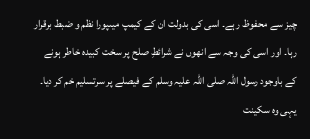چیز سے محفوظ رہے۔ اسی کی بدولت ان کے کیمپ میںپورا نظم و ضبط برقرار رہا۔ اور اسی کی وجہ سے انھوں نے شرائطِ صلح پر سخت کبیدہ خاطر ہونے کے باوجود رسول اللہ صلی اللہ علیہ وسلم کے فیصلے پر سرتسلیم خم کر دیا۔ یہی وہ سکینت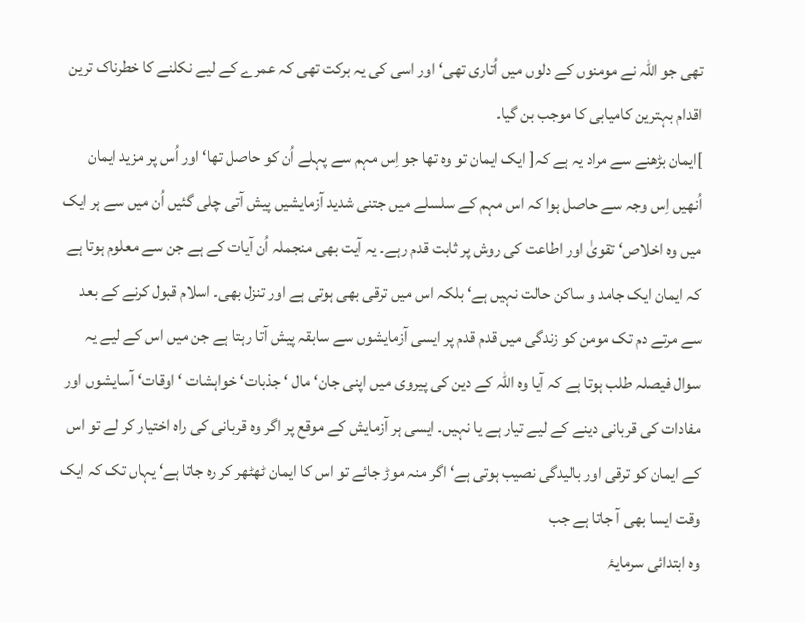تھی جو اللہ نے مومنوں کے دلوں میں اُتاری تھی‘ اور اسی کی یہ برکت تھی کہ عمرے کے لیے نکلنے کا خطرناک ترین اقدام بہترین کامیابی کا موجب بن گیا۔
]ایمان بڑھنے سے مراد یہ ہے کہ[ ایک ایمان تو وہ تھا جو اِس مہم سے پہلے اُن کو حاصل تھا‘ اور اُس پر مزید ایمان اُنھیں اِس وجہ سے حاصل ہوا کہ اس مہم کے سلسلے میں جتنی شدید آزمایشیں پیش آتی چلی گئیں اُن میں سے ہر ایک میں وہ اخلاص‘ تقویٰ اور اطاعت کی روش پر ثابت قدم رہے۔ یہ آیت بھی منجملہ اُن آیات کے ہے جن سے معلوم ہوتا ہے کہ ایمان ایک جامد و ساکن حالت نہیں ہے‘ بلکہ اس میں ترقی بھی ہوتی ہے اور تنزل بھی۔ اسلام قبول کرنے کے بعد سے مرتے دم تک مومن کو زندگی میں قدم قدم پر ایسی آزمایشوں سے سابقہ پیش آتا رہتا ہے جن میں اس کے لیے یہ سوال فیصلہ طلب ہوتا ہے کہ آیا وہ اللہ کے دین کی پیروی میں اپنی جان‘ مال ‘ جذبات‘ خواہشات ‘ اوقات‘ آسایشوں اور مفادات کی قربانی دینے کے لیے تیار ہے یا نہیں۔ ایسی ہر آزمایش کے موقع پر اگر وہ قربانی کی راہ اختیار کر لے تو اس کے ایمان کو ترقی اور بالیدگی نصیب ہوتی ہے‘ اگر منہ موڑ جائے تو اس کا ایمان ٹھٹھر کر رہ جاتا ہے‘ یہاں تک کہ ایک وقت ایسا بھی آ جاتا ہے جب
وہ ابتدائی سرمایۂ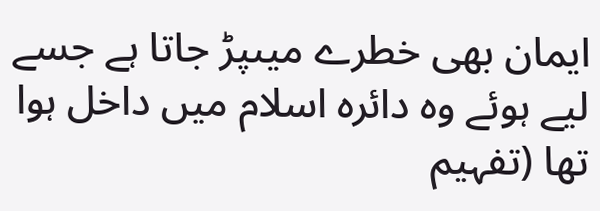ایمان بھی خطرے میںپڑ جاتا ہے جسے لیے ہوئے وہ دائرہ اسلام میں داخل ہوا تھا (تفہیم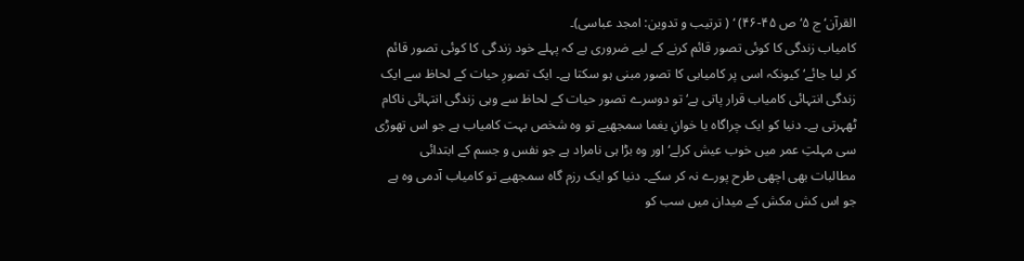القرآن‘ ج ۵‘ ص ۴۵-۴۶) ‘ ( ترتیب و تدوین: امجد عباسی)۔
کامیاب زندگی کا کوئی تصور قائم کرنے کے لیے ضروری ہے کہ پہلے خود زندگی کا کوئی تصور قائم کر لیا جائے‘ کیونکہ اسی پر کامیابی کا تصور مبنی ہو سکتا ہے۔ ایک تصورِ حیات کے لحاظ سے ایک زندگی انتہائی کامیاب قرار پاتی ہے‘ تو دوسرے تصور حیات کے لحاظ سے وہی زندگی انتہائی ناکام ٹھہرتی ہے۔ دنیا کو ایک چراگاہ یا خوانِ یغما سمجھیے تو وہ شخص بہت کامیاب ہے جو اس تھوڑی سی مہلتِ عمر میں خوب عیش کرلے‘ اور وہ بڑا ہی نامراد ہے جو نفس و جسم کے ابتدائی مطالبات بھی اچھی طرح پورے نہ کر سکے۔ دنیا کو ایک رزم گاہ سمجھیے تو کامیاب آدمی وہ ہے جو اس کش مکش کے میدان میں سب کو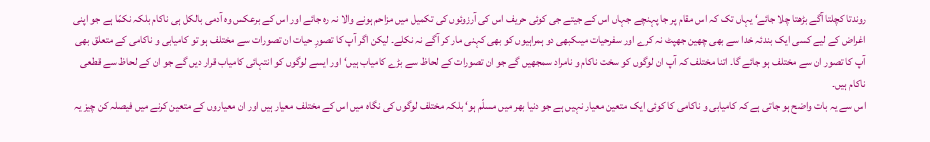روندتا کچلتا آگے بڑھتا چلا جائے‘ یہاں تک کہ اس مقام پر جا پہنچے جہاں اس کے جیتے جی کوئی حریف اس کی آرزوئوں کی تکمیل میں مزاحم ہونے والا نہ رہ جائے اور اس کے برعکس وہ آدمی بالکل ہی ناکام بلکہ نکمّا ہے جو اپنی اغراض کے لیے کسی ایک بندئہ خدا سے بھی چھین جھپٹ نہ کرے اور سفرحیات میںکبھی دو ہمراہیوں کو بھی کہنی مار کر آگے نہ نکلے۔ لیکن اگر آپ کا تصورِ حیات ان تصورات سے مختلف ہو تو کامیابی و ناکامی کے متعلق بھی آپ کا تصور ان سے مختلف ہو جائے گا۔ اتنا مختلف کہ آپ ان لوگوں کو سخت ناکام و نامراد سمجھیں گے جو ان تصورات کے لحاظ سے بڑے کامیاب ہیں‘ اور ایسے لوگوں کو انتہائی کامیاب قرار دیں گے جو ان کے لحاظ سے قطعی ناکام ہیں۔
اس سے یہ بات واضح ہو جاتی ہے کہ کامیابی و ناکامی کا کوئی ایک متعین معیار نہیں ہے جو دنیا بھر میں مسلّم ہو‘ بلکہ مختلف لوگوں کی نگاہ میں اس کے مختلف معیار ہیں اور ان معیاروں کے متعین کرنے میں فیصلہ کن چیز یہ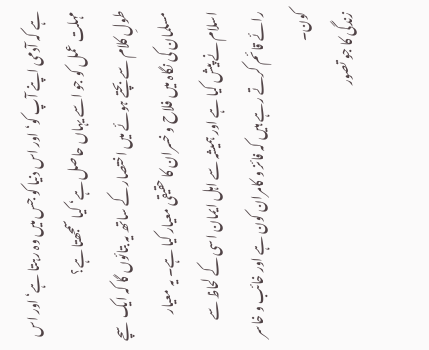ہے کہ آدمی اپنے آپ کو‘ اور اس دنیا کو جس میں وہ رہتا ہے‘ اور اس مہلت عمل کو جو اسے یہاں حاصل ہے‘ کیا سمجھتا ہے؟
طولِ کلام سے بچتے ہوئے میں اختصار کے ساتھ یہ بتائوں گا کہ ایک سچے مسلمان کی نگاہ میں فلاح و خسران کا حقیقی معیار کیا ہے۔ یہ معیار اسلام نے پیش کیا ہے اور ہمیشہ سے اہل ایمان اسی کے لحاظ سے رائے قائم کرتے رہے ہیں کہ فائز و کامران کون ہے اور خائب و خاسر کون۔
زندگی کا جو تصور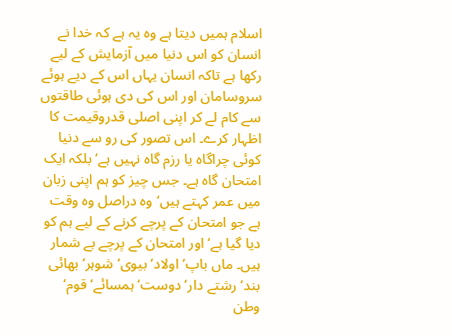اسلام ہمیں دیتا ہے وہ یہ ہے کہ خدا نے انسان کو اس دنیا میں آزمایش کے لیے رکھا ہے تاکہ انسان یہاں اس کے دیے ہوئے سروسامان اور اس کی دی ہوئی طاقتوں سے کام لے کر اپنی اصلی قدروقیمت کا اظہار کرے۔ اس تصور کی رو سے دنیا کوئی چراگاہ یا رزم گاہ نہیں ہے‘ بلکہ ایک امتحان گاہ ہے۔ جس چیز کو ہم اپنی زبان میں عمر کہتے ہیں‘وہ دراصل وہ وقت ہے جو امتحان کے پرچے کرنے کے لیے ہم کو دیا گیا ہے‘ اور امتحان کے پرچے بے شمار ہیں۔ ماں باپ‘ اولاد‘ بیوی‘ شوہر‘ بھائی بند‘ رشتے دار‘ دوست‘ ہمسائے‘ قوم‘ وطن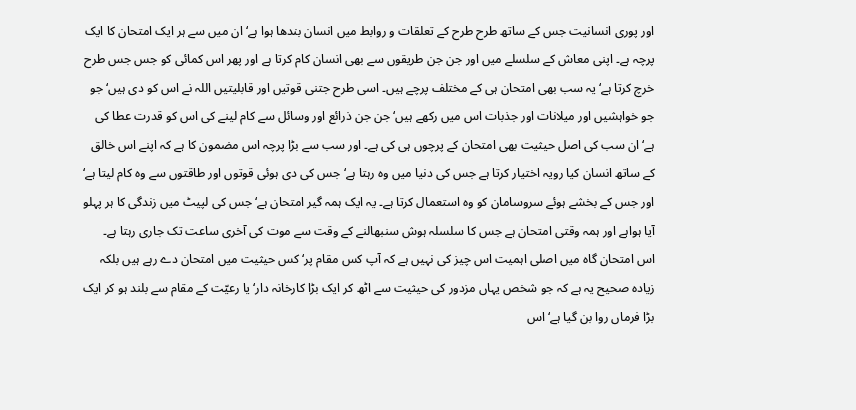اور پوری انسانیت جس کے ساتھ طرح طرح کے تعلقات و روابط میں انسان بندھا ہوا ہے‘ ان میں سے ہر ایک امتحان کا ایک پرچہ ہے۔ اپنی معاش کے سلسلے میں اور جن جن طریقوں سے بھی انسان کام کرتا ہے اور پھر اس کمائی کو جس جس طرح خرچ کرتا ہے‘ یہ سب بھی امتحان ہی کے مختلف پرچے ہیں۔ اسی طرح جتنی قوتیں اور قابلیتیں اللہ نے اس کو دی ہیں‘ جو جو خواہشیں اور میلانات اور جذبات اس میں رکھے ہیں‘ جن جن ذرائع اور وسائل سے کام لینے کی اس کو قدرت عطا کی ہے‘ ان سب کی اصل حیثیت بھی امتحان کے پرچوں ہی کی ہے۔ اور سب سے بڑا پرچہ اس مضمون کا ہے کہ اپنے اس خالق کے ساتھ انسان کیا رویہ اختیار کرتا ہے جس کی دنیا میں وہ رہتا ہے‘ جس کی دی ہوئی قوتوں اور طاقتوں سے وہ کام لیتا ہے‘ اور جس کے بخشے ہوئے سروسامان کو وہ استعمال کرتا ہے۔ یہ ایک ہمہ گیر امتحان ہے‘ جس کی لپیٹ میں زندگی کا ہر پہلو آیا ہواہے اور ہمہ وقتی امتحان ہے جس کا سلسلہ ہوش سنبھالنے کے وقت سے موت کی آخری ساعت تک جاری رہتا ہے۔
اس امتحان گاہ میں اصلی اہمیت اس چیز کی نہیں ہے کہ آپ کس مقام پر‘ کس حیثیت میں امتحان دے رہے ہیں بلکہ زیادہ صحیح یہ ہے کہ جو شخص یہاں مزدور کی حیثیت سے اٹھ کر ایک بڑا کارخانہ دار‘ یا رعیّت کے مقام سے بلند ہو کر ایک بڑا فرماں روا بن گیا ہے‘ اس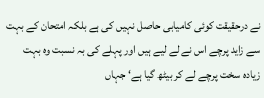نے درحقیقت کوئی کامیابی حاصل نہیں کی ہے بلکہ امتحان کے بہت سے زاید پرچے اس نے لے لیے ہیں اور پہلے کی بہ نسبت وہ بہت زیادہ سخت پرچے لے کر بیٹھ گیا ہے‘ جہاں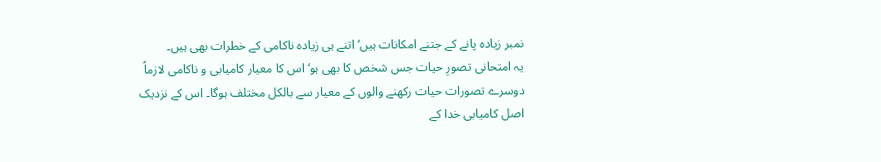نمبر زیادہ پانے کے جتنے امکانات ہیں‘ اتنے ہی زیادہ ناکامی کے خطرات بھی ہیں۔
یہ امتحانی تصورِ حیات جس شخص کا بھی ہو‘ اس کا معیار کامیابی و ناکامی لازماً دوسرے تصورات حیات رکھنے والوں کے معیار سے بالکل مختلف ہوگا۔ اس کے نزدیک اصل کامیابی خدا کے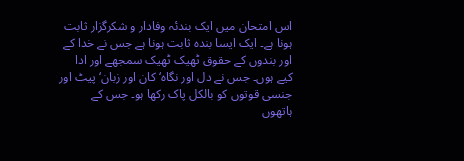اس امتحان میں ایک بندئہ وفادار و شکرگزار ثابت ہونا ہے۔ ایک ایسا بندہ ثابت ہونا ہے جس نے خدا کے اور بندوں کے حقوق ٹھیک ٹھیک سمجھے اور ادا کیے ہوں۔ جس نے دل اور نگاہ‘ کان اور زبان‘ پیٹ اور جنسی قوتوں کو بالکل پاک رکھا ہو۔ جس کے ہاتھوں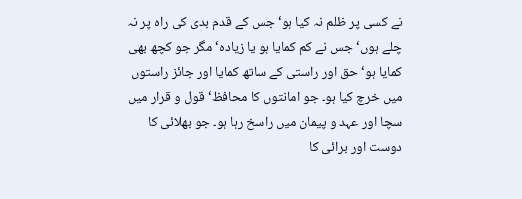نے کسی پر ظلم نہ کیا ہو‘ جس کے قدم بدی کی راہ پر نہ چلے ہوں‘ جس نے کم کمایا ہو یا زیادہ‘ مگر جو کچھ بھی کمایا ہو‘ حق اور راستی کے ساتھ کمایا اور جائز راستوں میں خرچ کیا ہو۔ جو امانتوں کا محافظ‘ قول و قرار میں سچا اور عہد و پیمان میں راسخ رہا ہو۔ جو بھلائی کا دوست اور برائی کا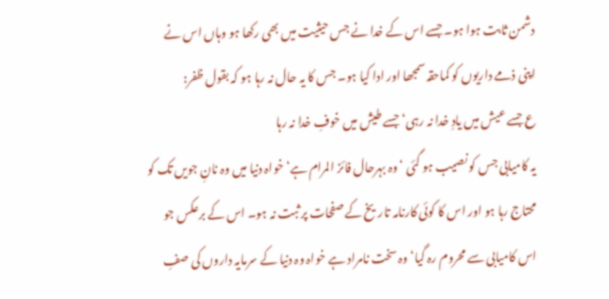دشمن ثابت ہوا ہو۔ جسے اس کے خدا نے جس حیثیت میں بھی رکھا ہو وہاں اس نے اپنی ذمے داریوں کو کماحقہ سمجھا اور ادا کیا ہو۔ جس کا یہ حال نہ رہا ہو کہ بقول ظفر:
ع جسے عیش میں یادِ خدا نہ رہی‘ جسے طیش میں خوفِ خدا نہ رہا
یہ کامیابی جس کو نصیب ہو گئی ‘ وہ بہرحال فائز المرام ہے‘ خواہ دنیا میں وہ نانِ جویں تک کو محتاج رہا ہو اور اس کا کوئی کارنامہ تاریخ کے صفحات پر ثبت نہ ہو۔ اس کے برعکس جو اس کامیابی سے محروم رہ گیا‘ وہ سخت نامراد ہے خواہ وہ دنیا کے سرمایہ داروں کی صفِ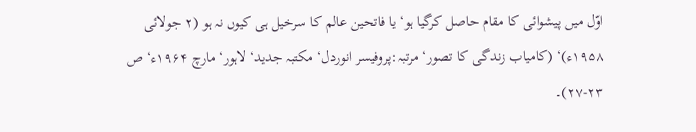اوّل میں پیشوائی کا مقام حاصل کرگیا ہو‘ یا فاتحین عالم کا سرخیل ہی کیوں نہ ہو (۲ جولائی ۱۹۵۸ء)‘ (کامیاب زندگی کا تصور‘ مرتبہ:پروفیسر انوردل‘ مکتبہ جدید‘ لاہور‘ مارچ ۱۹۶۴ء‘ ص ۲۳-۲۷)۔